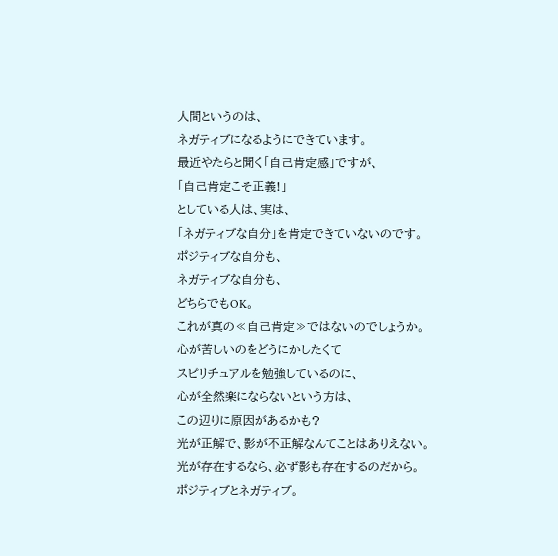人間というのは、
ネガティブになるようにできています。
最近やたらと聞く「自己肯定感」ですが、
「自己肯定こそ正義!」
としている人は、実は、
「ネガティブな自分」を肯定できていないのです。
ポジティブな自分も、
ネガティブな自分も、
どちらでもOK。
これが真の≪自己肯定≫ではないのでしょうか。
心が苦しいのをどうにかしたくて
スピリチュアルを勉強しているのに、
心が全然楽にならないという方は、
この辺りに原因があるかも?
光が正解で、影が不正解なんてことはありえない。
光が存在するなら、必ず影も存在するのだから。
ポジティブとネガティブ。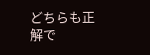どちらも正解で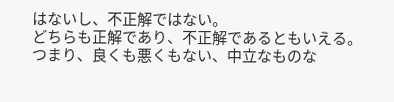はないし、不正解ではない。
どちらも正解であり、不正解であるともいえる。
つまり、良くも悪くもない、中立なものな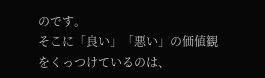のです。
そこに「良い」「悪い」の価値観をくっつけているのは、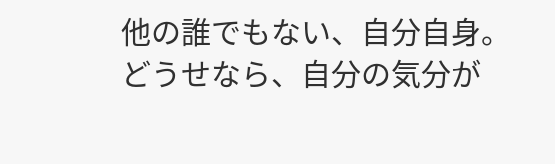他の誰でもない、自分自身。
どうせなら、自分の気分が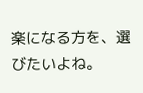楽になる方を、選びたいよね。